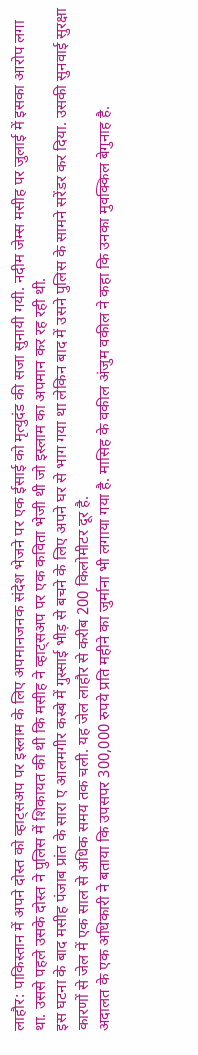लाहौर: पाकिस्तान में अपने दोस्त को व्हाट्सअप पर इस्लाम के लिए अपमानजनक संदेश भेजने पर एक ईसाई को मृत्युदंड की सजा सुनायी गयी. नदीम जेम्स मसीह पर जुलाई में इसका आरोप लगा था. उससे पहले उसके दोस्त ने पुलिस में शिकायत की थी कि मसीह ने व्हाट्सअप पर एक कविता भेजी थी जो इस्लाम का अपमान कर रह रही थी.
इस घटना के बाद मसीह पंजाब प्रांत के सारा ए आलमगीर कस्बे में गुस्साई भीड़ से बचने के लिए अपने घर से भाग गया था लेकिन बाद में उसने पुलिस के सामने सरेंडर कर दिया. उसकी सुनवाई सुरक्षा कारणों से जेल में एक साल से अधिक समय तक चली. यह जेल लाहौर से करीब 200 किलोमीटर दूर है.
अदालत के एक अधिकारी ने बताया कि उपसपर 300,000 रुपये प्रति महीने का जुर्माना भी लगाया गया है. मासिह के वकील अंजुम वकील ने कहा कि उनका मुवक्किल बेगुनाह है.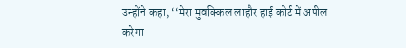उन्होंने कहा, ‘‘मेरा मुवक्किल लाहौर हाई कोर्ट में अपील करेगा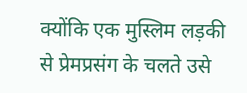क्योंकि एक मुस्लिम लड़की से प्रेमप्रसंग के चलते उसे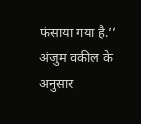फंसाया गया है.’’ अंजुम वकील के अनुसार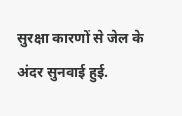सुरक्षा कारणों से जेल के अंदर सुनवाई हुई.